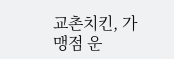교촌치킨, 가맹점 운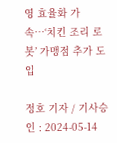영 효율화 가속…‘치킨 조리 로봇’ 가맹점 추가 도입

정호 기자 / 기사승인 : 2024-05-14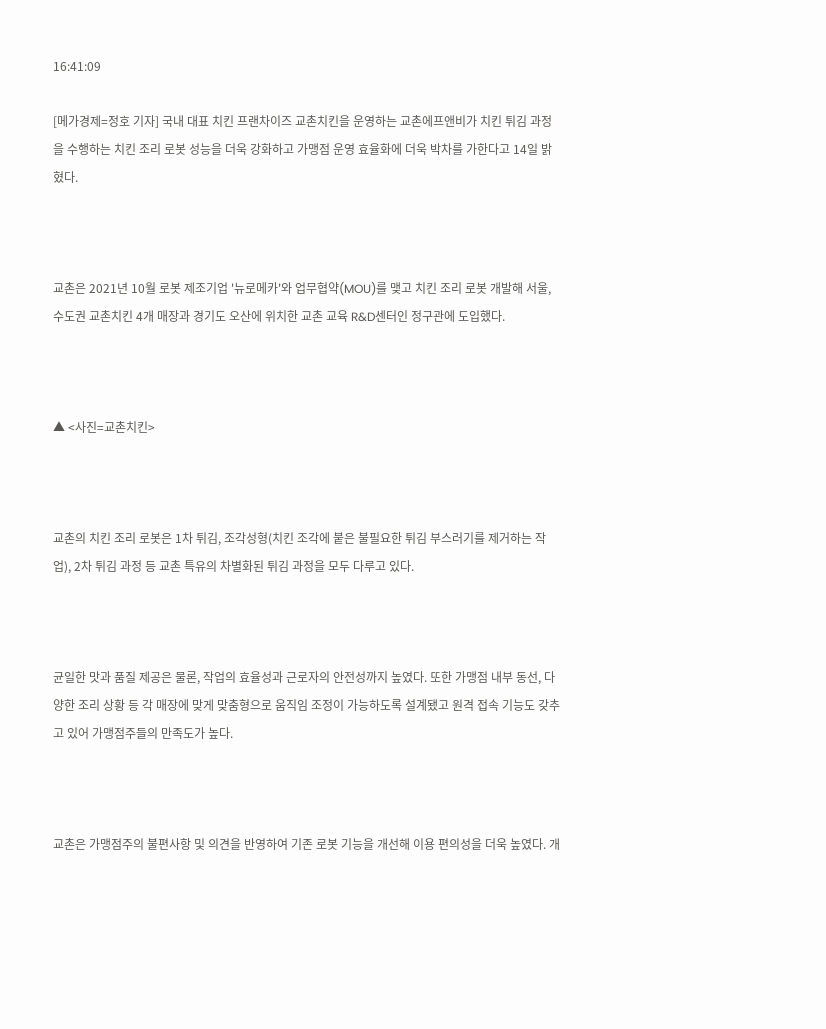16:41:09

[메가경제=정호 기자] 국내 대표 치킨 프랜차이즈 교촌치킨을 운영하는 교촌에프앤비가 치킨 튀김 과정을 수행하는 치킨 조리 로봇 성능을 더욱 강화하고 가맹점 운영 효율화에 더욱 박차를 가한다고 14일 밝혔다.



교촌은 2021년 10월 로봇 제조기업 '뉴로메카'와 업무협약(MOU)를 맺고 치킨 조리 로봇 개발해 서울, 수도권 교촌치킨 4개 매장과 경기도 오산에 위치한 교촌 교육 R&D센터인 정구관에 도입했다.



▲ <사진=교촌치킨>



교촌의 치킨 조리 로봇은 1차 튀김, 조각성형(치킨 조각에 붙은 불필요한 튀김 부스러기를 제거하는 작업), 2차 튀김 과정 등 교촌 특유의 차별화된 튀김 과정을 모두 다루고 있다.



균일한 맛과 품질 제공은 물론, 작업의 효율성과 근로자의 안전성까지 높였다. 또한 가맹점 내부 동선, 다양한 조리 상황 등 각 매장에 맞게 맞춤형으로 움직임 조정이 가능하도록 설계됐고 원격 접속 기능도 갖추고 있어 가맹점주들의 만족도가 높다.



교촌은 가맹점주의 불편사항 및 의견을 반영하여 기존 로봇 기능을 개선해 이용 편의성을 더욱 높였다. 개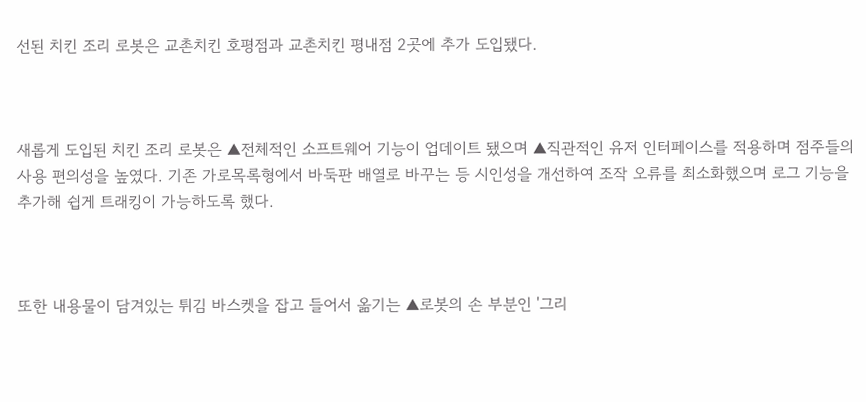선된 치킨 조리 로봇은 교촌치킨 호평점과 교촌치킨 평내점 2곳에 추가 도입됐다.



새롭게 도입된 치킨 조리 로봇은 ▲전체적인 소프트웨어 기능이 업데이트 됐으며 ▲직관적인 유저 인터페이스를 적용하며 점주들의 사용 편의성을 높였다. 기존 가로목록형에서 바둑판 배열로 바꾸는 등 시인성을 개선하여 조작 오류를 최소화했으며 로그 기능을 추가해 쉽게 트래킹이 가능하도록 했다.



또한 내용물이 담겨있는 튀김 바스켓을 잡고 들어서 옮기는 ▲로봇의 손 부분인 '그리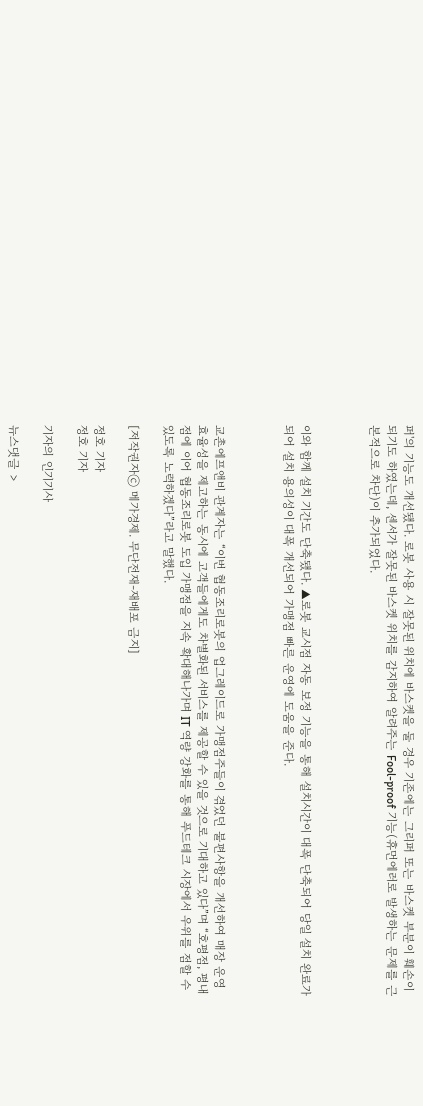퍼'의 기능도 개선됐다. 로봇 사용 시 잘못된 위치에 바스켓을 둘 경우 기존에는 그리퍼 또는 바스켓 부분이 훼손이 되기도 하였는데, 센서가 잘못된 바스켓 위치를 감지하여 알려주는 Fool-proof 기능(휴먼에러로 발생하는 문제를 근본적으로 차단)이 추가되었다.



이와 함께 설치 기간도 단축됐다. ▲로봇 교시점 자동 보정 기능을 통해 설치시간이 대폭 단축되어 당일 설치 완료가 되어 설치 용의성이 대폭 개선되어 가맹점 빠른 운영에 도움을 준다.



교촌에프앤비 관계자는 “이번 협동조리로봇의 업그레이드로 가맹점주들이 겪었던 불편사항을 개선하여 매장 운영 효율성을 제고하는 동시에 고객들에게도 차별화된 서비스를 제공할 수 있을 것으로 기대하고 있다”며 “호평점, 평내점에 이어 협동조리로봇 도입 가맹점을 지속 확대해나가며 IT 역량 강화를 통해 푸드테크 시장에서 우위를 점할 수 있도록 노력하겠다”라고 말했다.

[저작권자ⓒ 메가경제. 무단전재-재배포 금지]

정호 기자
정호 기자

기자의 인기기사

뉴스댓글 >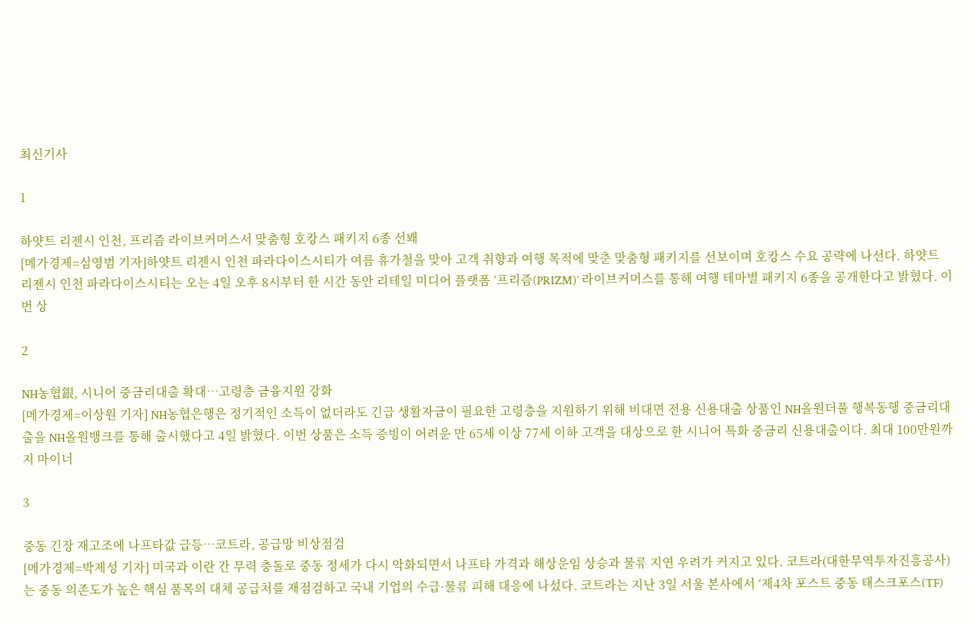최신기사

1

하얏트 리젠시 인천, 프리즘 라이브커머스서 맞춤형 호캉스 패키지 6종 선봬
[메가경제=심영범 기자]하얏트 리젠시 인천 파라다이스시티가 여름 휴가철을 맞아 고객 취향과 여행 목적에 맞춘 맞춤형 패키지를 선보이며 호캉스 수요 공략에 나선다. 하얏트 리젠시 인천 파라다이스시티는 오는 4일 오후 8시부터 한 시간 동안 리테일 미디어 플랫폼 ‘프리즘(PRIZM)’ 라이브커머스를 통해 여행 테마별 패키지 6종을 공개한다고 밝혔다. 이번 상

2

NH농협銀, 시니어 중금리대출 확대…고령층 금융지원 강화
[메가경제=이상원 기자] NH농협은행은 정기적인 소득이 없더라도 긴급 생활자금이 필요한 고령층을 지원하기 위해 비대면 전용 신용대출 상품인 NH올원더풀 행복동행 중금리대출을 NH올원뱅크를 통해 출시했다고 4일 밝혔다. 이번 상품은 소득 증빙이 어려운 만 65세 이상 77세 이하 고객을 대상으로 한 시니어 특화 중금리 신용대출이다. 최대 100만원까지 마이너

3

중동 긴장 재고조에 나프타값 급등…코트라, 공급망 비상점검
[메가경제=박제성 기자] 미국과 이란 간 무력 충돌로 중동 정세가 다시 악화되면서 나프타 가격과 해상운임 상승과 물류 지연 우려가 커지고 있다. 코트라(대한무역투자진흥공사)는 중동 의존도가 높은 핵심 품목의 대체 공급처를 재점검하고 국내 기업의 수급·물류 피해 대응에 나섰다. 코트라는 지난 3일 서울 본사에서 ‘제4차 포스트 중동 태스크포스(TF)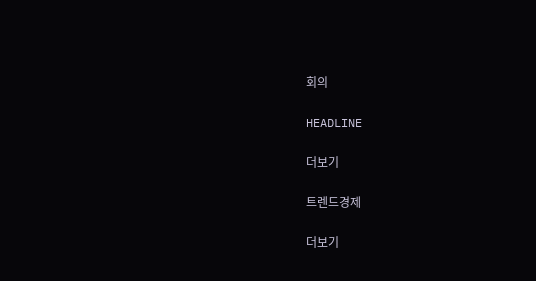회의

HEADLINE

더보기

트렌드경제

더보기